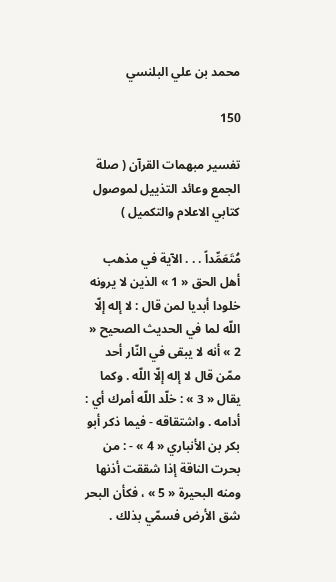محمد بن علي البلنسي

150

تفسير مبهمات القرآن ( صلة الجمع وعائد التذييل لموصول كتابي الاعلام والتكميل )

مُتَعَمِّداً . . . الآية في مذهب أهل الحق « 1 » الذين لا يرونه خلودا أبديا لمن قال : لا إله إلّا اللّه لما في الحديث الصحيح « 2 » أنه لا يبقى في النّار أحد ممّن قال لا إله إلّا اللّه . وكما يقال « 3 » : خلّد اللّه أمرك أي : أدامه . واشتقاقه - فيما ذكر أبو بكر بن الأنباري « 4 » - : من بحرت الناقة إذا شققت أذنها ومنه البحيرة « 5 » ، فكأن البحر شق الأرض فسمّي بذلك .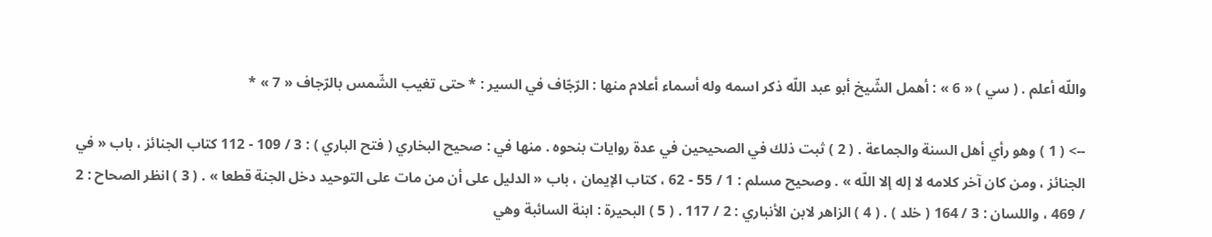واللّه أعلم . ( سي ) « 6 » : أهمل الشّيخ أبو عبد اللّه ذكر اسمه وله أسماء أعلام منها : الرّجّاف في السير : * حتى تغيب الشّمس بالرّجاف « 7 » *

--> ( 1 ) وهو رأي أهل السنة والجماعة . ( 2 ) ثبت ذلك في الصحيحين في عدة روايات بنحوه . منها في : صحيح البخاري ( فتح الباري ) : 3 / 109 - 112 كتاب الجنائز ، باب « في الجنائز ، ومن كان آخر كلامه لا إله إلا اللّه » . وصحيح مسلم : 1 / 55 - 62 ، كتاب الإيمان ، باب « الدليل على أن من مات على التوحيد دخل الجنة قطعا » . ( 3 ) انظر الصحاح : 2 / 469 ، واللسان : 3 / 164 ( خلد ) . ( 4 ) الزاهر لابن الأنباري : 2 / 117 . ( 5 ) البحيرة : ابنة السائبة وهي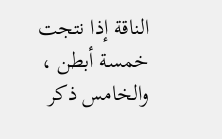الناقة إذا نتجت خمسة أبطن ، والخامس ذكر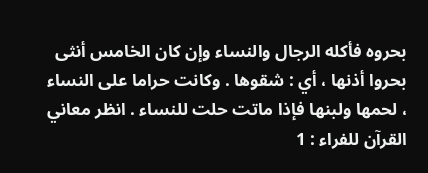بحروه فأكله الرجال والنساء وإن كان الخامس أنثى بحروا أذنها ، أي : شقوها . وكانت حراما على النساء ، لحمها ولبنها فإذا ماتت حلت للنساء . انظر معاني القرآن للفراء : 1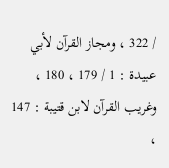/ 322 ، ومجاز القرآن لأبي عبيدة : 1 / 179 ، 180 ، وغريب القرآن لابن قتيبة : 147 ،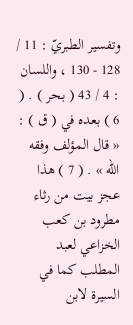وتفسير الطبريّ : 11 / 128 - 130 ، واللسان : 4 / 43 ( بحر ) . ( 6 ) بعده في ( ق ) : « قال المؤلف وفقه اللّه » . ( 7 ) هذا عجز بيت من رثاء مطرود بن كعب الخزاعي لعبد المطلب كما في السيرة لابن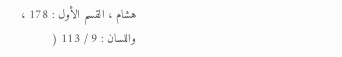هشام ، القسم الأول : 178 ، واللسان : 9 / 113 (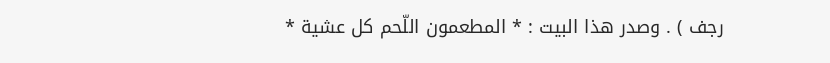رجف ) . وصدر هذا البيت : * المطعمون اللّحم كل عشية *